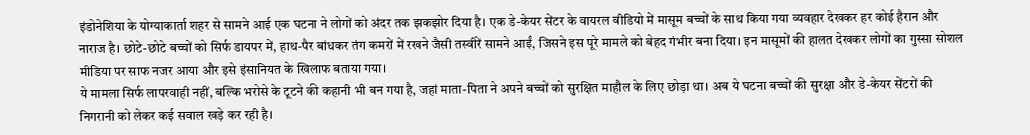इंडोनेशिया के योग्याकार्ता शहर से सामने आई एक घटना ने लोगों को अंदर तक झकझोर दिया है। एक डे-केयर सेंटर के वायरल वीडियो में मासूम बच्चों के साथ किया गया व्यवहार देखकर हर कोई हैरान और नाराज है। छोटे-छोटे बच्चों को सिर्फ डायपर में, हाथ-पैर बांधकर तंग कमरों में रखने जैसी तस्वीरें सामने आईं, जिसने इस पूरे मामले को बेहद गंभीर बना दिया। इन मासूमों की हालत देखकर लोगों का गुस्सा सोशल मीडिया पर साफ नजर आया और इसे इंसानियत के खिलाफ बताया गया।
ये मामला सिर्फ लापरवाही नहीं, बल्कि भरोसे के टूटने की कहानी भी बन गया है, जहां माता-पिता ने अपने बच्चों को सुरक्षित माहौल के लिए छोड़ा था। अब ये घटना बच्चों की सुरक्षा और डे-केयर सेंटरों की निगरानी को लेकर कई सवाल खड़े कर रही है।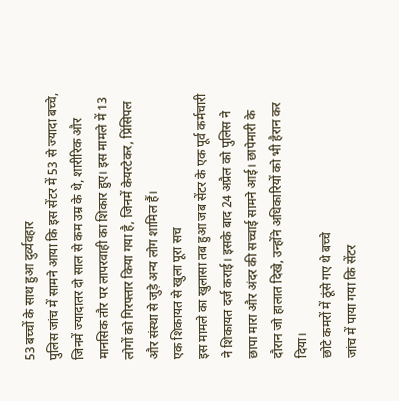53 बच्चों के साथ हुआ दुर्व्यवहार
पुलिस जांच में सामने आया कि इस सेंटर में 53 से ज्यादा बच्चे, जिनमें ज्यादातर दो साल से कम उम्र के थे, शारीरिक और मानसिक तौर पर लापरवाही का शिकार हुए। इस मामले में 13 लोगों को गिरफ्तार किया गया है, जिनमें केयरटेकर, प्रिंसिपल और संस्था से जुड़े अन्य लोग शामिल हैं।
एक शिकायत से खुला पूरा सच
इस मामले का खुलासा तब हुआ जब सेंटर के एक पूर्व कर्मचारी ने शिकायत दर्ज कराई। इसके बाद 24 अप्रैल को पुलिस ने छापा मारा और अंदर की सच्चाई सामने आई। छापेमारी के दौरान जो हालात दिखे, उन्होंने अधिकारियों को भी हैरान कर दिया।
छोटे कमरों में ठूंसे गए थे बच्चे
जांच में पाया गया कि सेंटर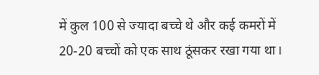में कुल 100 से ज्यादा बच्चे थे और कई कमरों में 20-20 बच्चों को एक साथ ठूंसकर रखा गया था।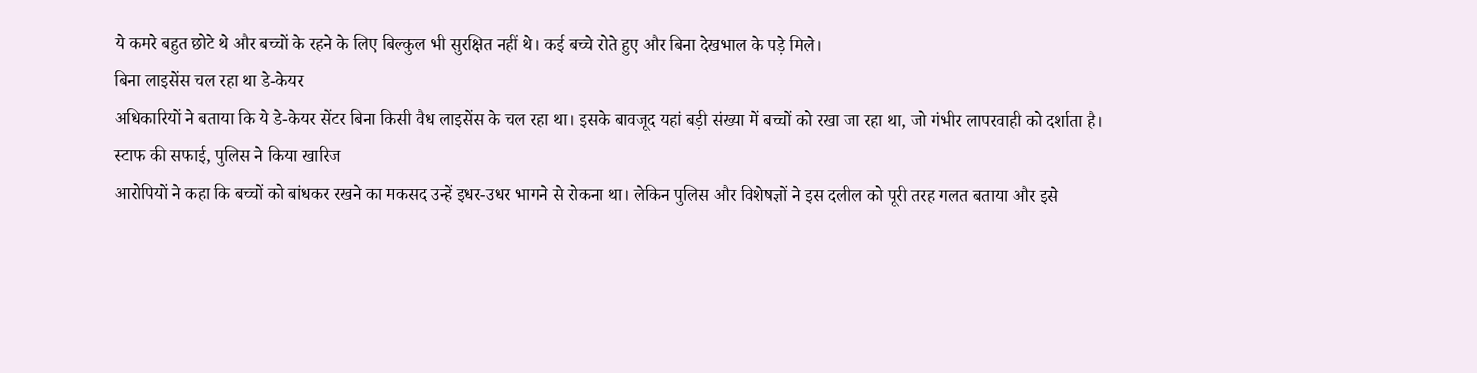ये कमरे बहुत छोटे थे और बच्चों के रहने के लिए बिल्कुल भी सुरक्षित नहीं थे। कई बच्चे रोते हुए और बिना देखभाल के पड़े मिले।
बिना लाइसेंस चल रहा था डे-केयर
अधिकारियों ने बताया कि ये डे-केयर सेंटर बिना किसी वैध लाइसेंस के चल रहा था। इसके बावजूद यहां बड़ी संख्या में बच्चों को रखा जा रहा था, जो गंभीर लापरवाही को दर्शाता है।
स्टाफ की सफाई, पुलिस ने किया खारिज
आरोपियों ने कहा कि बच्चों को बांधकर रखने का मकसद उन्हें इधर-उधर भागने से रोकना था। लेकिन पुलिस और विशेषज्ञों ने इस दलील को पूरी तरह गलत बताया और इसे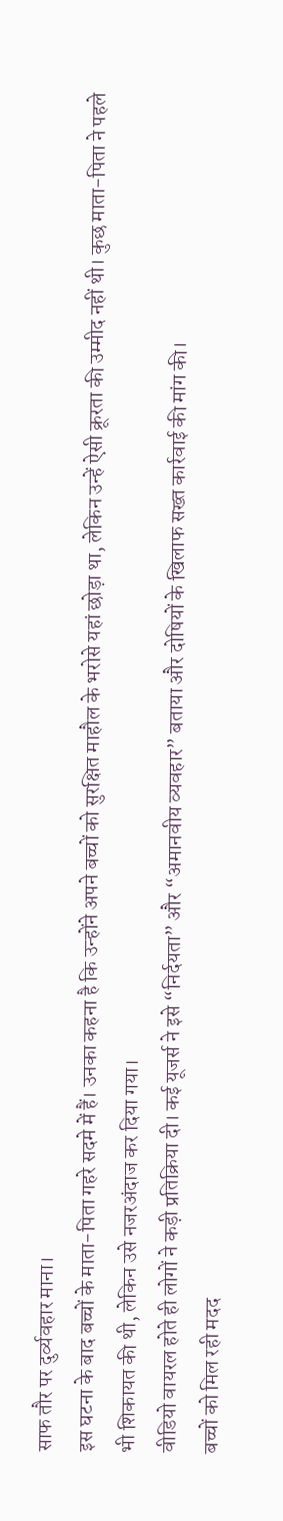साफ तौर पर दुर्व्यवहार माना।
इस घटना के बाद बच्चों के माता-पिता गहरे सदमे में हैं। उनका कहना है कि उन्होंने अपने बच्चों को सुरक्षित माहौल के भरोसे यहां छोड़ा था, लेकिन उन्हें ऐसी क्रूरता की उम्मीद नहीं थी। कुछ माता-पिता ने पहले भी शिकायत की थी, लेकिन उसे नजरअंदाज कर दिया गया।
वीडियो वायरल होते ही लोगों ने कड़ी प्रतिक्रिया दी। कई यूजर्स ने इसे “निर्दयता” और “अमानवीय व्यवहार” बताया और दोषियों के खिलाफ सख्त कार्रवाई की मांग की।
बच्चों को मिल रही मदद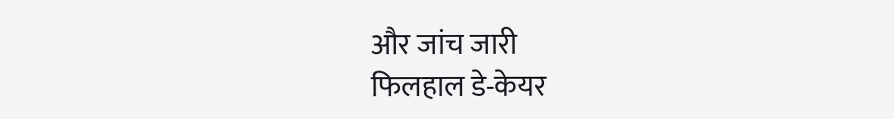और जांच जारी
फिलहाल डे-केयर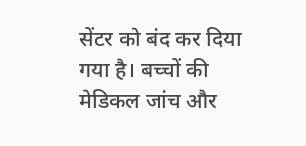सेंटर को बंद कर दिया गया है। बच्चों की मेडिकल जांच और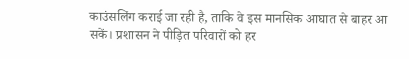काउंसलिंग कराई जा रही है, ताकि वे इस मानसिक आघात से बाहर आ सकें। प्रशासन ने पीड़ित परिवारों को हर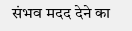संभव मदद देने का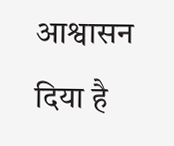आश्वासन दिया है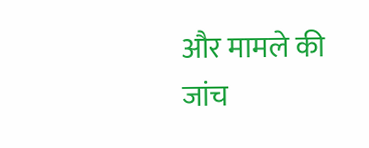और मामले की जांच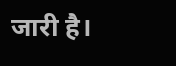जारी है।